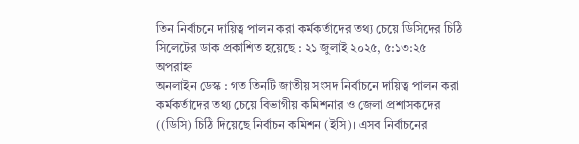তিন নির্বাচনে দায়িত্ব পালন করা কর্মকর্তাদের তথ্য চেয়ে ডিসিদের চিঠি
সিলেটের ডাক প্রকাশিত হয়েছে : ২১ জুলাই ২০২৫, ৫:১৩:২৫ অপরাহ্ন
অনলাইন ডেস্ক : গত তিনটি জাতীয় সংসদ নির্বাচনে দায়িত্ব পালন করা কর্মকর্তাদের তথ্য চেয়ে বিভাগীয় কমিশনার ও জেলা প্রশাসকদের ((ডিসি) চিঠি দিয়েছে নির্বাচন কমিশন (ইসি)। এসব নির্বাচনের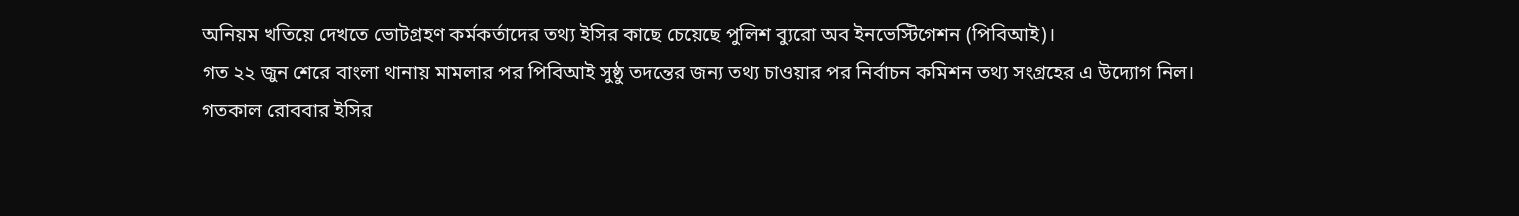অনিয়ম খতিয়ে দেখতে ভোটগ্রহণ কর্মকর্তাদের তথ্য ইসির কাছে চেয়েছে পুলিশ ব্যুরো অব ইনভেস্টিগেশন (পিবিআই)।
গত ২২ জুন শেরে বাংলা থানায় মামলার পর পিবিআই সুষ্ঠু তদন্তের জন্য তথ্য চাওয়ার পর নির্বাচন কমিশন তথ্য সংগ্রহের এ উদ্যোগ নিল।
গতকাল রোববার ইসির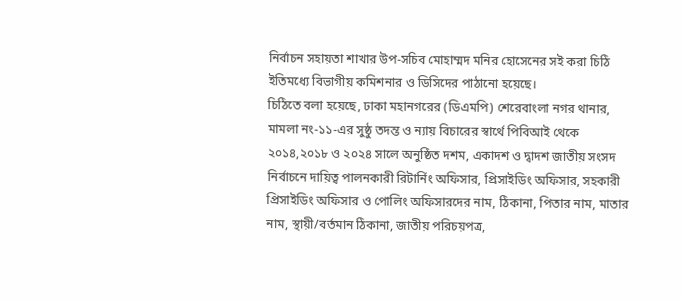নির্বাচন সহায়তা শাখার উপ-সচিব মোহাম্মদ মনির হোসেনের সই করা চিঠি ইতিমধ্যে বিভাগীয় কমিশনার ও ডিসিদের পাঠানো হয়েছে।
চিঠিতে বলা হয়েছে, ঢাকা মহানগরের (ডিএমপি) শেরেবাংলা নগর থানার, মামলা নং-১১-এর সুষ্ঠু তদন্ত ও ন্যায় বিচারের স্বার্থে পিবিআই থেকে ২০১৪,২০১৮ ও ২০২৪ সালে অনুষ্ঠিত দশম, একাদশ ও দ্বাদশ জাতীয় সংসদ নির্বাচনে দায়িত্ব পালনকারী রিটার্নিং অফিসার, প্রিসাইডিং অফিসার, সহকারী প্রিসাইডিং অফিসার ও পোলিং অফিসারদের নাম, ঠিকানা, পিতার নাম, মাতার নাম, স্থায়ী/বর্তমান ঠিকানা, জাতীয় পরিচয়পত্র,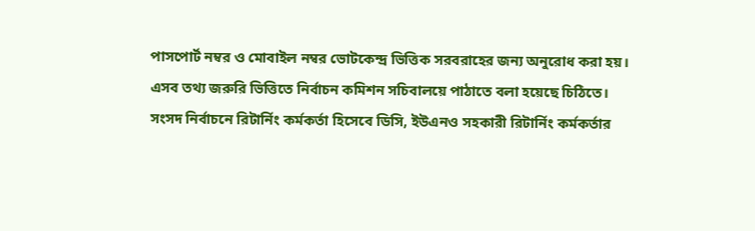পাসপোর্ট নম্বর ও মোবাইল নম্বর ভোটকেন্দ্র ভিত্তিক সরবরাহের জন্য অনুরোধ করা হয়। এসব তথ্য জরুরি ভিত্তিতে নির্বাচন কমিশন সচিবালয়ে পাঠাতে বলা হয়েছে চিঠিতে।
সংসদ নির্বাচনে রিটার্নিং কর্মকর্তা হিসেবে ডিসি, ইউএনও সহকারী রিটার্নিং কর্মকর্তার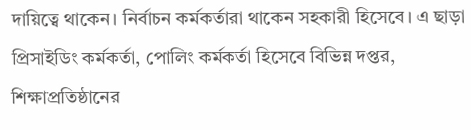দায়িত্বে থাকেন। নির্বাচন কর্মকর্তারা থাকেন সহকারী হিসেবে। এ ছাড়া প্রিসাইডিং কর্মকর্তা, পোলিং কর্মকর্তা হিসেবে বিভিন্ন দপ্তর, শিক্ষাপ্রতিষ্ঠানের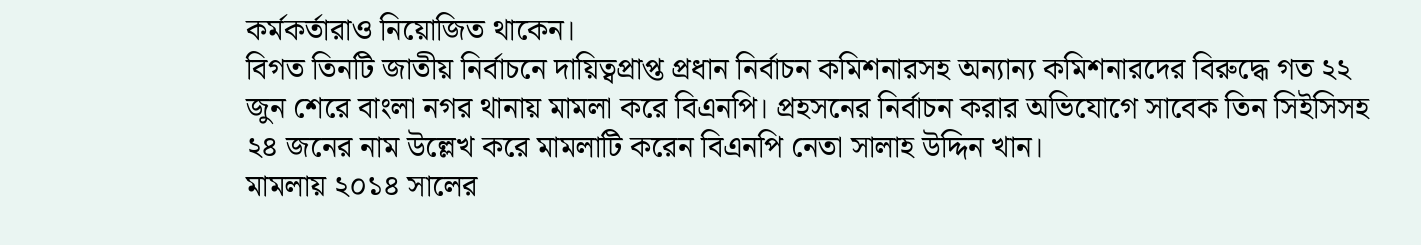কর্মকর্তারাও নিয়োজিত থাকেন।
বিগত তিনটি জাতীয় নির্বাচনে দায়িত্বপ্রাপ্ত প্রধান নির্বাচন কমিশনারসহ অন্যান্য কমিশনারদের বিরুদ্ধে গত ২২ জুন শেরে বাংলা নগর থানায় মামলা করে বিএনপি। প্রহসনের নির্বাচন করার অভিযোগে সাবেক তিন সিইসিসহ ২৪ জনের নাম উল্লেখ করে মামলাটি করেন বিএনপি নেতা সালাহ উদ্দিন খান।
মামলায় ২০১৪ সালের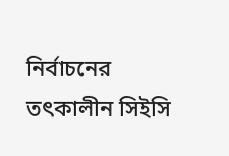নির্বাচনের তৎকালীন সিইসি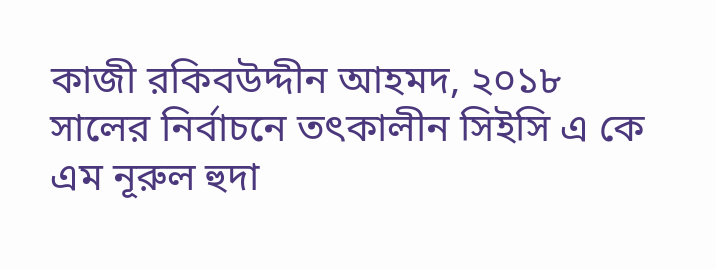কাজী রকিবউদ্দীন আহমদ, ২০১৮ সালের নির্বাচনে তৎকালীন সিইসি এ কে এম নূরুল হুদা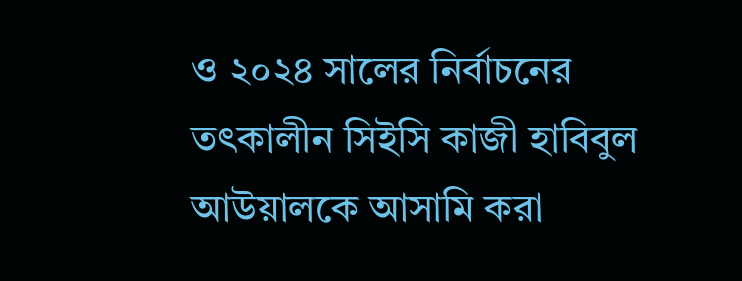ও ২০২৪ সালের নির্বাচনের তৎকালীন সিইসি কাজী হাবিবুল আউয়ালকে আসামি করা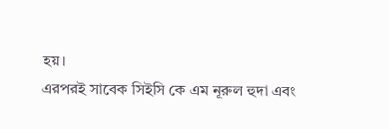হয়।
এরপরই সাবেক সিইসি কে এম নূরুল হুদা এবং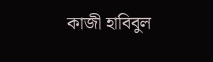কাজী হাবিবুল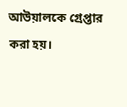আউয়ালকে গ্রেপ্তার করা হয়।